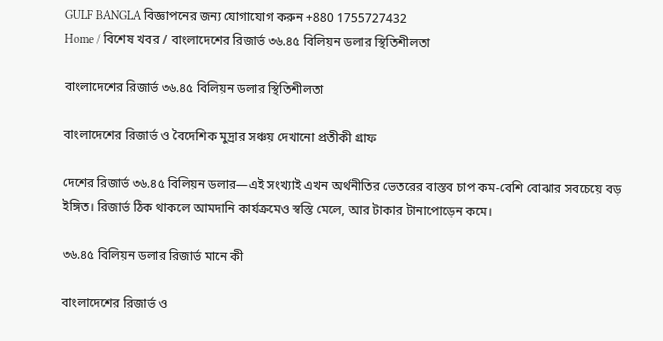GULF BANGLA বিজ্ঞাপনের জন্য যোগাযোগ করুন +880 1755727432
Home / বিশেষ খবর / বাংলাদেশের রিজার্ভ ৩৬.৪৫ বিলিয়ন ডলার স্থিতিশীলতা

বাংলাদেশের রিজার্ভ ৩৬.৪৫ বিলিয়ন ডলার স্থিতিশীলতা

বাংলাদেশের রিজার্ভ ও বৈদেশিক মুদ্রার সঞ্চয় দেখানো প্রতীকী গ্রাফ

দেশের রিজার্ভ ৩৬.৪৫ বিলিয়ন ডলার—এই সংখ্যাই এখন অর্থনীতির ভেতরের বাস্তব চাপ কম-বেশি বোঝার সবচেয়ে বড় ইঙ্গিত। রিজার্ভ ঠিক থাকলে আমদানি কার্যক্রমেও স্বস্তি মেলে, আর টাকার টানাপোড়েন কমে।

৩৬.৪৫ বিলিয়ন ডলার রিজার্ভ মানে কী

বাংলাদেশের রিজার্ভ ও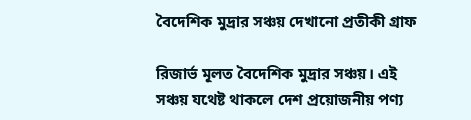বৈদেশিক মুদ্রার সঞ্চয় দেখানো প্রতীকী গ্রাফ

রিজার্ভ মূলত বৈদেশিক মুদ্রার সঞ্চয়। এই সঞ্চয় যথেষ্ট থাকলে দেশ প্রয়োজনীয় পণ্য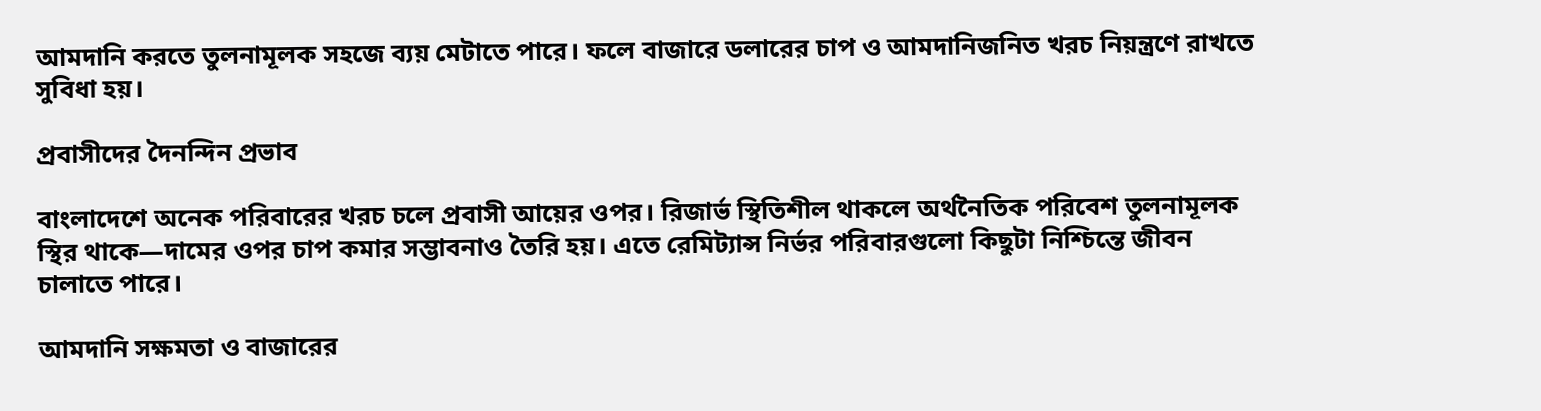আমদানি করতে তুলনামূলক সহজে ব্যয় মেটাতে পারে। ফলে বাজারে ডলারের চাপ ও আমদানিজনিত খরচ নিয়ন্ত্রণে রাখতে সুবিধা হয়।

প্রবাসীদের দৈনন্দিন প্রভাব

বাংলাদেশে অনেক পরিবারের খরচ চলে প্রবাসী আয়ের ওপর। রিজার্ভ স্থিতিশীল থাকলে অর্থনৈতিক পরিবেশ তুলনামূলক স্থির থাকে—দামের ওপর চাপ কমার সম্ভাবনাও তৈরি হয়। এতে রেমিট্যান্স নির্ভর পরিবারগুলো কিছুটা নিশ্চিন্তে জীবন চালাতে পারে।

আমদানি সক্ষমতা ও বাজারের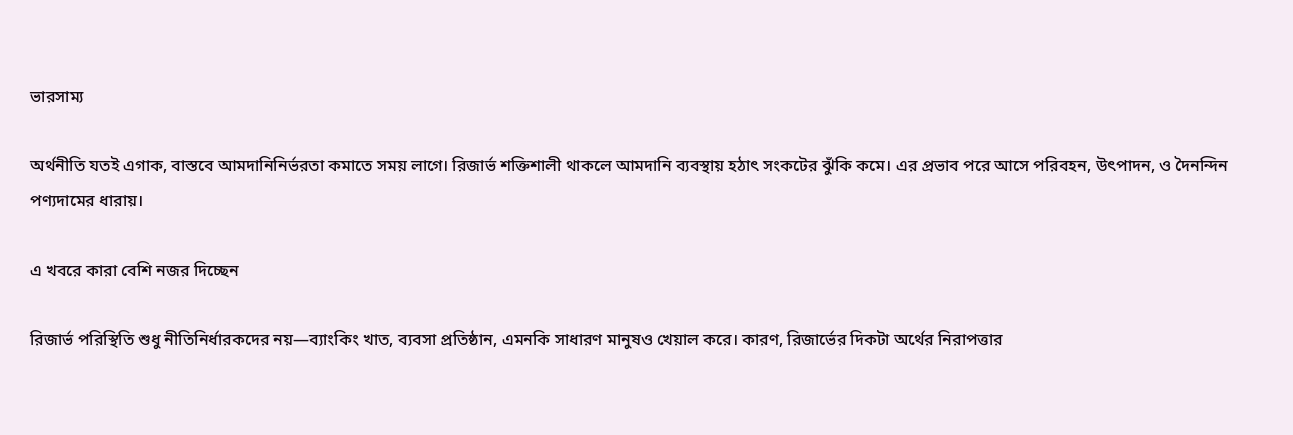ভারসাম্য

অর্থনীতি যতই এগাক, বাস্তবে আমদানিনির্ভরতা কমাতে সময় লাগে। রিজার্ভ শক্তিশালী থাকলে আমদানি ব্যবস্থায় হঠাৎ সংকটের ঝুঁকি কমে। এর প্রভাব পরে আসে পরিবহন, উৎপাদন, ও দৈনন্দিন পণ্যদামের ধারায়।

এ খবরে কারা বেশি নজর দিচ্ছেন

রিজার্ভ পরিস্থিতি শুধু নীতিনির্ধারকদের নয়—ব্যাংকিং খাত, ব্যবসা প্রতিষ্ঠান, এমনকি সাধারণ মানুষও খেয়াল করে। কারণ, রিজার্ভের দিকটা অর্থের নিরাপত্তার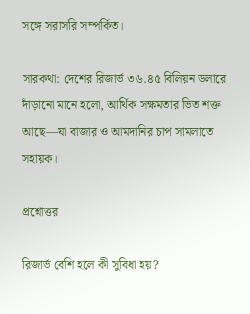সঙ্গে সরাসরি সম্পর্কিত।

সারকথা: দেশের রিজার্ভ ৩৬.৪৫ বিলিয়ন ডলারে দাঁড়ানো মানে হলো, আর্থিক সক্ষমতার ভিত শক্ত আছে—যা বাজার ও আমদানির চাপ সামলাতে সহায়ক।

প্রশ্নোত্তর

রিজার্ভ বেশি হলে কী সুবিধা হয়?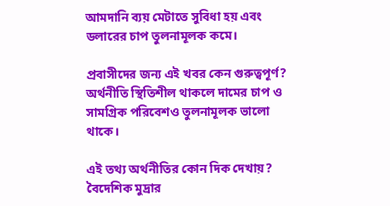আমদানি ব্যয় মেটাতে সুবিধা হয় এবং ডলারের চাপ তুলনামূলক কমে।

প্রবাসীদের জন্য এই খবর কেন গুরুত্বপূর্ণ?
অর্থনীতি স্থিতিশীল থাকলে দামের চাপ ও সামগ্রিক পরিবেশও তুলনামূলক ভালো থাকে।

এই তথ্য অর্থনীতির কোন দিক দেখায়?
বৈদেশিক মুদ্রার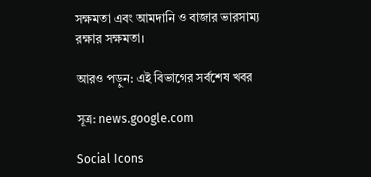সক্ষমতা এবং আমদানি ও বাজার ভারসাম্য রক্ষার সক্ষমতা।

আরও পড়ুন: এই বিভাগের সর্বশেষ খবর

সূত্র: news.google.com

Social Icons